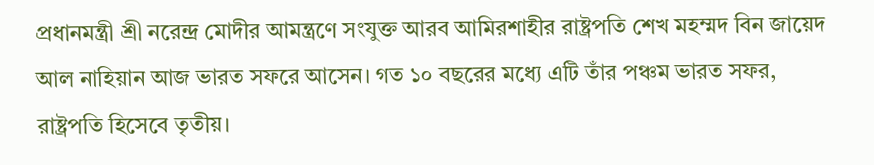প্রধানমন্ত্রী শ্রী নরেন্দ্র মোদীর আমন্ত্রণে সংযুক্ত আরব আমিরশাহীর রাষ্ট্রপতি শেখ মহম্মদ বিন জায়েদ আল নাহিয়ান আজ ভারত সফরে আসেন। গত ১০ বছরের মধ্যে এটি তাঁর পঞ্চম ভারত সফর, রাষ্ট্রপতি হিসেবে তৃতীয়।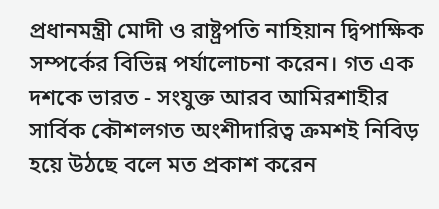প্রধানমন্ত্রী মোদী ও রাষ্ট্রপতি নাহিয়ান দ্বিপাক্ষিক সম্পর্কের বিভিন্ন পর্যালোচনা করেন। গত এক দশকে ভারত - সংযুক্ত আরব আমিরশাহীর সার্বিক কৌশলগত অংশীদারিত্ব ক্রমশই নিবিড় হয়ে উঠছে বলে মত প্রকাশ করেন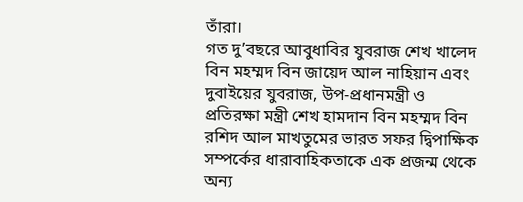তাঁরা।
গত দু’বছরে আবুধাবির যুবরাজ শেখ খালেদ বিন মহম্মদ বিন জায়েদ আল নাহিয়ান এবং দুবাইয়ের যুবরাজ, উপ-প্রধানমন্ত্রী ও প্রতিরক্ষা মন্ত্রী শেখ হামদান বিন মহম্মদ বিন রশিদ আল মাখতুমের ভারত সফর দ্বিপাক্ষিক সম্পর্কের ধারাবাহিকতাকে এক প্রজন্ম থেকে অন্য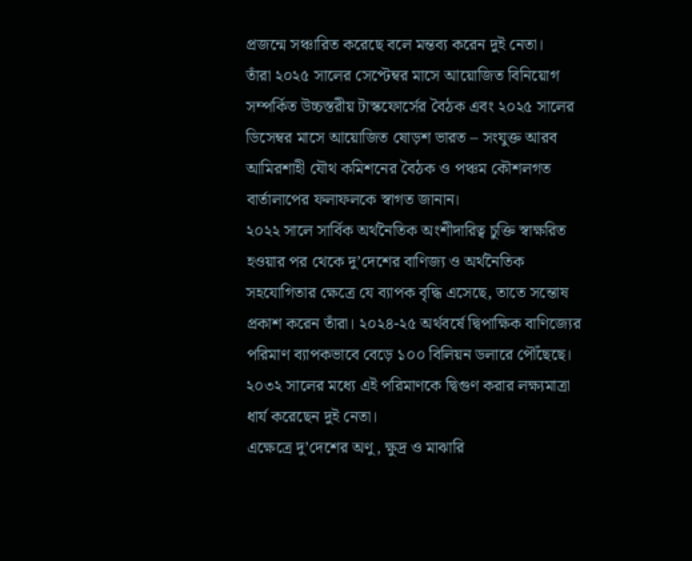প্রজন্মে সঞ্চারিত করেছে বলে মন্তব্য করেন দুই নেতা।
তাঁরা ২০২৫ সালের সেপ্টেম্বর মাসে আয়োজিত বিনিয়োগ সম্পর্কিত উচ্চস্তরীয় টাস্কফোর্সের বৈঠক এবং ২০২৫ সালের ডিসেম্বর মাসে আয়োজিত ষোড়শ ভারত – সংযুক্ত আরব আমিরশাহী যৌথ কমিশনের বৈঠক ও পঞ্চম কৌশলগত বার্তালাপের ফলাফলকে স্বাগত জানান।
২০২২ সালে সার্বিক অর্থনৈতিক অংশীদারিত্ব চুক্তি স্বাক্ষরিত হওয়ার পর থেকে দু’দেশের বাণিজ্য ও অর্থনৈতিক সহযোগিতার ক্ষেত্রে যে ব্যাপক বৃদ্ধি এসেছে, তাতে সন্তোষ প্রকাশ করেন তাঁরা। ২০২৪-২৫ অর্থবর্ষে দ্বিপাক্ষিক বাণিজ্যের পরিমাণ ব্যাপকভাবে বেড়ে ১০০ বিলিয়ন ডলারে পৌঁছেছে। ২০৩২ সালের মধ্যে এই পরিমাণকে দ্বিগুণ করার লক্ষ্যমাত্রা ধার্য করেছেন দুই নেতা।
এক্ষেত্রে দু’দেশের অণু, ক্ষুদ্র ও মাঝারি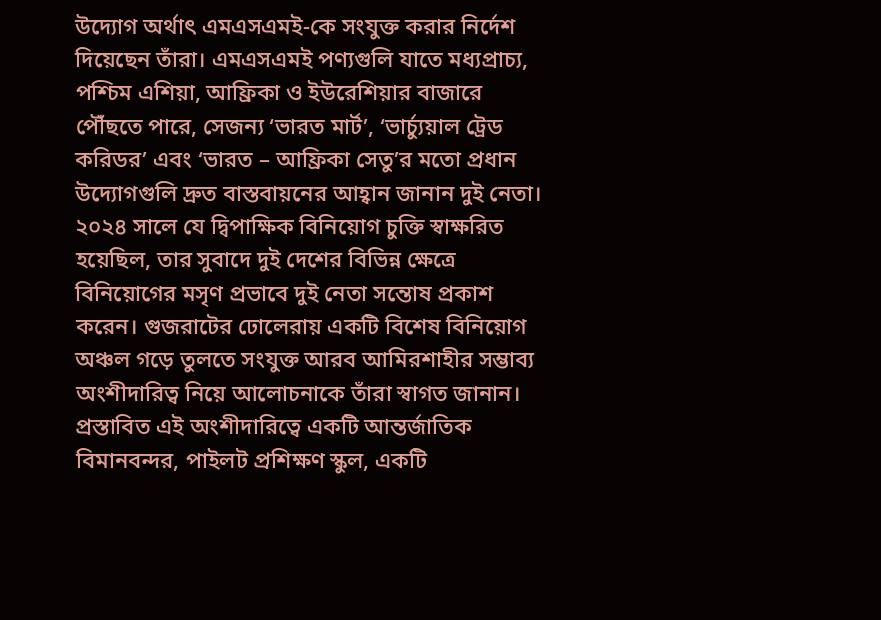উদ্যোগ অর্থাৎ এমএসএমই-কে সংযুক্ত করার নির্দেশ দিয়েছেন তাঁরা। এমএসএমই পণ্যগুলি যাতে মধ্যপ্রাচ্য, পশ্চিম এশিয়া, আফ্রিকা ও ইউরেশিয়ার বাজারে পৌঁছতে পারে, সেজন্য ‘ভারত মার্ট’, ‘ভার্চ্যুয়াল ট্রেড করিডর’ এবং ‘ভারত – আফ্রিকা সেতু’র মতো প্রধান উদ্যোগগুলি দ্রুত বাস্তবায়নের আহ্বান জানান দুই নেতা।
২০২৪ সালে যে দ্বিপাক্ষিক বিনিয়োগ চুক্তি স্বাক্ষরিত হয়েছিল, তার সুবাদে দুই দেশের বিভিন্ন ক্ষেত্রে বিনিয়োগের মসৃণ প্রভাবে দুই নেতা সন্তোষ প্রকাশ করেন। গুজরাটের ঢোলেরায় একটি বিশেষ বিনিয়োগ অঞ্চল গড়ে তুলতে সংযুক্ত আরব আমিরশাহীর সম্ভাব্য অংশীদারিত্ব নিয়ে আলোচনাকে তাঁরা স্বাগত জানান। প্রস্তাবিত এই অংশীদারিত্বে একটি আন্তর্জাতিক বিমানবন্দর, পাইলট প্রশিক্ষণ স্কুল, একটি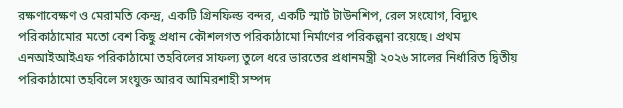রক্ষণাবেক্ষণ ও মেরামতি কেন্দ্র, একটি গ্রিনফিল্ড বন্দর, একটি স্মার্ট টাউনশিপ, রেল সংযোগ, বিদ্যুৎ পরিকাঠামোর মতো বেশ কিছু প্রধান কৌশলগত পরিকাঠামো নির্মাণের পরিকল্পনা রয়েছে। প্রথম এনআইআইএফ পরিকাঠামো তহবিলের সাফল্য তুলে ধরে ভারতের প্রধানমন্ত্রী ২০২৬ সালের নির্ধারিত দ্বিতীয় পরিকাঠামো তহবিলে সংযুক্ত আরব আমিরশাহী সম্পদ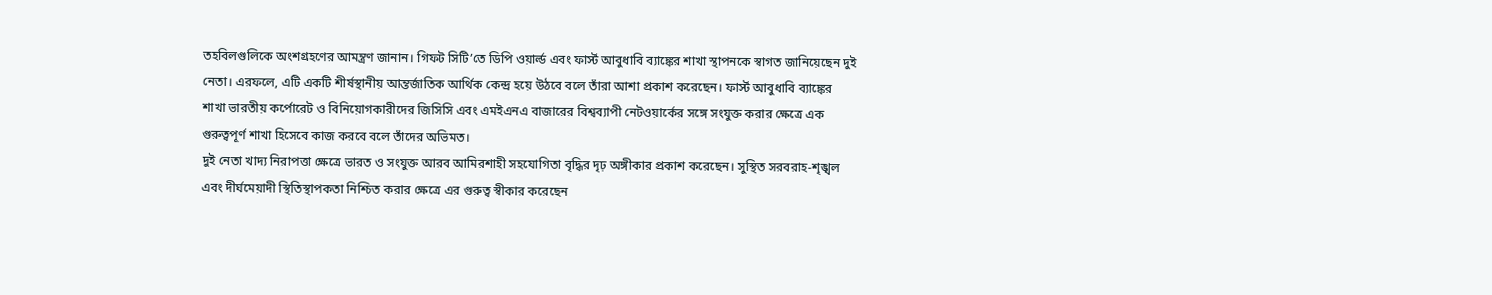তহবিলগুলিকে অংশগ্রহণের আমন্ত্রণ জানান। গিফট সিটি’তে ডিপি ওয়ার্ল্ড এবং ফার্স্ট আবুধাবি ব্যাঙ্কের শাখা স্থাপনকে স্বাগত জানিয়েছেন দুই নেতা। এরফলে, এটি একটি শীর্ষস্থানীয় আন্তর্জাতিক আর্থিক কেন্দ্র হয়ে উঠবে বলে তাঁরা আশা প্রকাশ করেছেন। ফার্স্ট আবুধাবি ব্যাঙ্কের শাখা ভারতীয় কর্পোরেট ও বিনিয়োগকারীদের জিসিসি এবং এমইএনএ বাজারের বিশ্বব্যাপী নেটওয়ার্কের সঙ্গে সংযুক্ত করার ক্ষেত্রে এক গুরুত্বপূর্ণ শাখা হিসেবে কাজ করবে বলে তাঁদের অভিমত।
দুই নেতা খাদ্য নিরাপত্তা ক্ষেত্রে ভারত ও সংযুক্ত আরব আমিরশাহী সহযোগিতা বৃদ্ধির দৃঢ় অঙ্গীকার প্রকাশ করেছেন। সুস্থিত সরবরাহ-শৃঙ্খল এবং দীর্ঘমেয়াদী স্থিতিস্থাপকতা নিশ্চিত করার ক্ষেত্রে এর গুরুত্ব স্বীকার করেছেন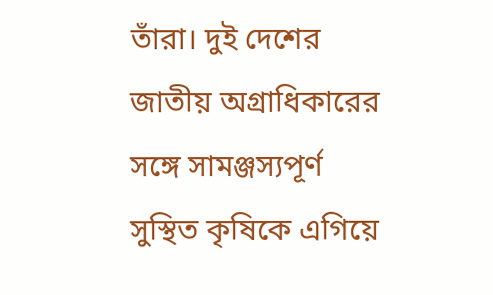তাঁরা। দুই দেশের জাতীয় অগ্রাধিকারের সঙ্গে সামঞ্জস্যপূর্ণ সুস্থিত কৃষিকে এগিয়ে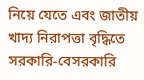নিয়ে যেতে এবং জাতীয় খাদ্য নিরাপত্তা বৃদ্ধিতে সরকারি-বেসরকারি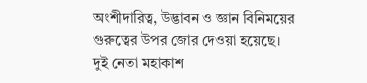অংশীদারিত্ব, উদ্ভাবন ও জ্ঞান বিনিময়ের গুরুত্বের উপর জোর দেওয়া হয়েছে।
দুই নেতা মহাকাশ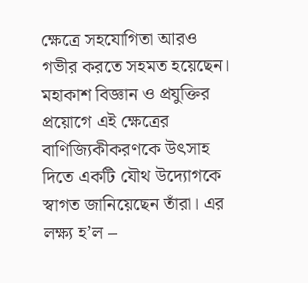ক্ষেত্রে সহযোগিতা আরও গভীর করতে সহমত হয়েছেন। মহাকাশ বিজ্ঞান ও প্রযুক্তির প্রয়োগে এই ক্ষেত্রের বাণিজ্যিকীকরণকে উৎসাহ দিতে একটি যৌথ উদ্যোগকে স্বাগত জানিয়েছেন তাঁরা। এর লক্ষ্য হ’ল –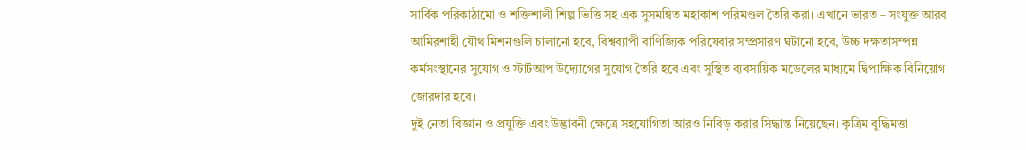সার্বিক পরিকাঠামো ও শক্তিশালী শিল্প ভিত্তি সহ এক সুসমন্বিত মহাকাশ পরিমণ্ডল তৈরি করা। এখানে ভারত – সংযুক্ত আরব আমিরশাহী যৌথ মিশনগুলি চালানো হবে, বিশ্বব্যাপী বাণিজ্যিক পরিষেবার সম্প্রসারণ ঘটানো হবে, উচ্চ দক্ষতাসম্পন্ন কর্মসংস্থানের সুযোগ ও স্টার্টআপ উদ্যোগের সুযোগ তৈরি হবে এবং সুস্থিত ব্যবসায়িক মডেলের মাধ্যমে দ্বিপাক্ষিক বিনিয়োগ জোরদার হবে।
দুই নেতা বিজ্ঞান ও প্রযুক্তি এবং উদ্ভাবনী ক্ষেত্রে সহযোগিতা আরও নিবিড় করার সিদ্ধান্ত নিয়েছেন। কৃত্রিম বুদ্ধিমত্তা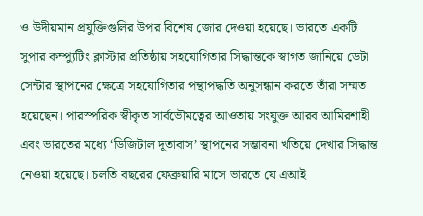ও উদীয়মান প্রযুক্তিগুলির উপর বিশেষ জোর দেওয়া হয়েছে। ভারতে একটি সুপার কম্প্যুটিং ক্লাস্টার প্রতিষ্ঠায় সহযোগিতার সিদ্ধান্তকে স্বাগত জানিয়ে ডেটা সেন্টার স্থাপনের ক্ষেত্রে সহযোগিতার পন্থাপদ্ধতি অনুসন্ধান করতে তাঁরা সম্মত হয়েছেন। পারস্পরিক স্বীকৃত সার্বভৌমত্বের আওতায় সংযুক্ত আরব আমিরশাহী এবং ভারতের মধ্যে ‘ডিজিটাল দূতাবাস’ স্থাপনের সম্ভাবনা খতিয়ে দেখার সিদ্ধান্ত নেওয়া হয়েছে। চলতি বছরের ফেব্রুয়ারি মাসে ভারতে যে এআই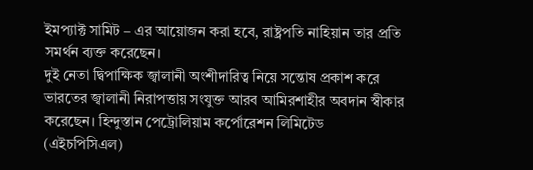ইমপ্যাক্ট সামিট – এর আয়োজন করা হবে, রাষ্ট্রপতি নাহিয়ান তার প্রতি সমর্থন ব্যক্ত করেছেন।
দুই নেতা দ্বিপাক্ষিক জ্বালানী অংশীদারিত্ব নিয়ে সন্তোষ প্রকাশ করে ভারতের জ্বালানী নিরাপত্তায় সংযুক্ত আরব আমিরশাহীর অবদান স্বীকার করেছেন। হিন্দুস্তান পেট্রোলিয়াম কর্পোরেশন লিমিটেড (এইচপিসিএল)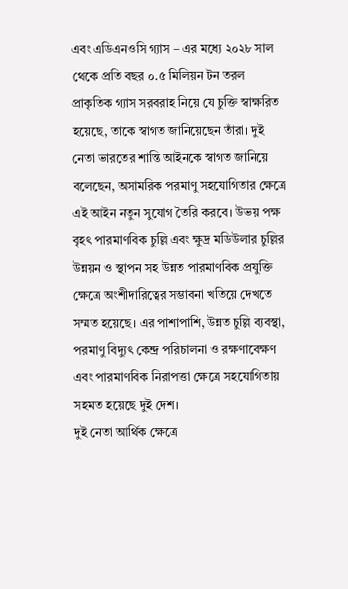এবং এডিএনওসি গ্যাস – এর মধ্যে ২০২৮ সাল থেকে প্রতি বছর ০.৫ মিলিয়ন টন তরল প্রাকৃতিক গ্যাস সরবরাহ নিয়ে যে চুক্তি স্বাক্ষরিত হয়েছে, তাকে স্বাগত জানিয়েছেন তাঁরা। দুই নেতা ভারতের শান্তি আইনকে স্বাগত জানিয়ে বলেছেন, অসামরিক পরমাণু সহযোগিতার ক্ষেত্রে এই আইন নতুন সুযোগ তৈরি করবে। উভয় পক্ষ বৃহৎ পারমাণবিক চুল্লি এবং ক্ষুদ্র মডিউলার চুল্লির উন্নয়ন ও স্থাপন সহ উন্নত পারমাণবিক প্রযুক্তি ক্ষেত্রে অংশীদারিত্বের সম্ভাবনা খতিয়ে দেখতে সম্মত হয়েছে। এর পাশাপাশি, উন্নত চুল্লি ব্যবস্থা, পরমাণু বিদ্যুৎ কেন্দ্র পরিচালনা ও রক্ষণাবেক্ষণ এবং পারমাণবিক নিরাপত্তা ক্ষেত্রে সহযোগিতায় সহমত হয়েছে দুই দেশ।
দুই নেতা আর্থিক ক্ষেত্রে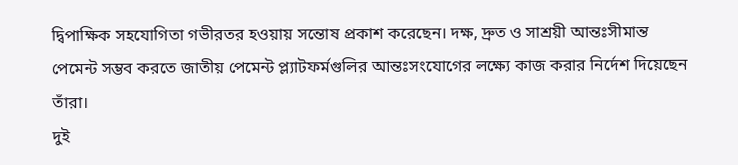দ্বিপাক্ষিক সহযোগিতা গভীরতর হওয়ায় সন্তোষ প্রকাশ করেছেন। দক্ষ, দ্রুত ও সাশ্রয়ী আন্তঃসীমান্ত পেমেন্ট সম্ভব করতে জাতীয় পেমেন্ট প্ল্যাটফর্মগুলির আন্তঃসংযোগের লক্ষ্যে কাজ করার নির্দেশ দিয়েছেন তাঁরা।
দুই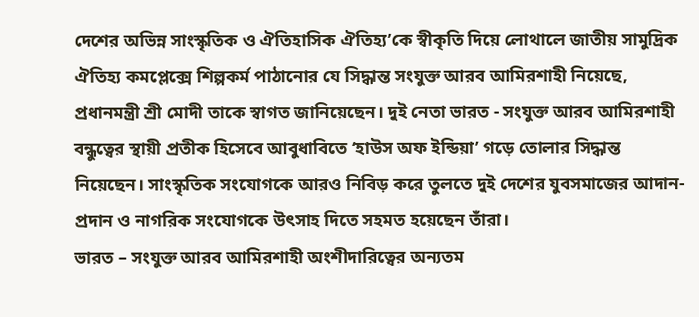দেশের অভিন্ন সাংস্কৃতিক ও ঐতিহাসিক ঐতিহ্য’কে স্বীকৃতি দিয়ে লোথালে জাতীয় সামুদ্রিক ঐতিহ্য কমপ্লেক্সে শিল্পকর্ম পাঠানোর যে সিদ্ধান্ত সংযুক্ত আরব আমিরশাহী নিয়েছে, প্রধানমন্ত্রী শ্রী মোদী তাকে স্বাগত জানিয়েছেন। দুই নেতা ভারত - সংযুক্ত আরব আমিরশাহী বন্ধুত্বের স্থায়ী প্রতীক হিসেবে আবুধাবিতে ‘হাউস অফ ইন্ডিয়া’ গড়ে তোলার সিদ্ধান্ত নিয়েছেন। সাংস্কৃতিক সংযোগকে আরও নিবিড় করে তুলতে দুই দেশের যুবসমাজের আদান-প্রদান ও নাগরিক সংযোগকে উৎসাহ দিতে সহমত হয়েছেন তাঁরা।
ভারত – সংযুক্ত আরব আমিরশাহী অংশীদারিত্বের অন্যতম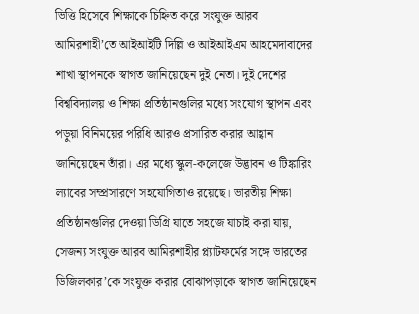ভিত্তি হিসেবে শিক্ষাকে চিহ্নিত করে সংযুক্ত আরব আমিরশাহী’তে আইআইটি দিল্লি ও আইআইএম আহমেদাবাদের শাখা স্থাপনকে স্বাগত জানিয়েছেন দুই নেতা। দুই দেশের বিশ্ববিদ্যালয় ও শিক্ষা প্রতিষ্ঠানগুলির মধ্যে সংযোগ স্থাপন এবং পড়ুয়া বিনিময়ের পরিধি আরও প্রসারিত করার আহ্বান জানিয়েছেন তাঁরা। এর মধ্যে স্কুল-কলেজে উদ্ভাবন ও টিঙ্কারিং ল্যাবের সম্প্রসারণে সহযোগিতাও রয়েছে। ভারতীয় শিক্ষা প্রতিষ্ঠানগুলির দেওয়া ডিগ্রি যাতে সহজে যাচাই করা যায়, সেজন্য সংযুক্ত আরব আমিরশাহীর প্ল্যাটফর্মের সঙ্গে ভারতের ডিজিলকার’কে সংযুক্ত করার বোঝাপড়াকে স্বাগত জানিয়েছেন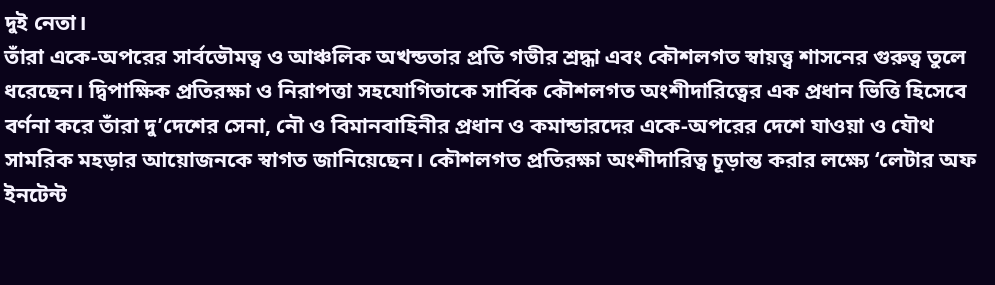দুই নেতা।
তাঁরা একে-অপরের সার্বভৌমত্ব ও আঞ্চলিক অখন্ডতার প্রতি গভীর শ্রদ্ধা এবং কৌশলগত স্বায়ত্ত্ব শাসনের গুরুত্ব তুলে ধরেছেন। দ্বিপাক্ষিক প্রতিরক্ষা ও নিরাপত্তা সহযোগিতাকে সার্বিক কৌশলগত অংশীদারিত্বের এক প্রধান ভিত্তি হিসেবে বর্ণনা করে তাঁরা দু’দেশের সেনা, নৌ ও বিমানবাহিনীর প্রধান ও কমান্ডারদের একে-অপরের দেশে যাওয়া ও যৌথ সামরিক মহড়ার আয়োজনকে স্বাগত জানিয়েছেন। কৌশলগত প্রতিরক্ষা অংশীদারিত্ব চূড়ান্ত করার লক্ষ্যে ‘লেটার অফ ইনটেন্ট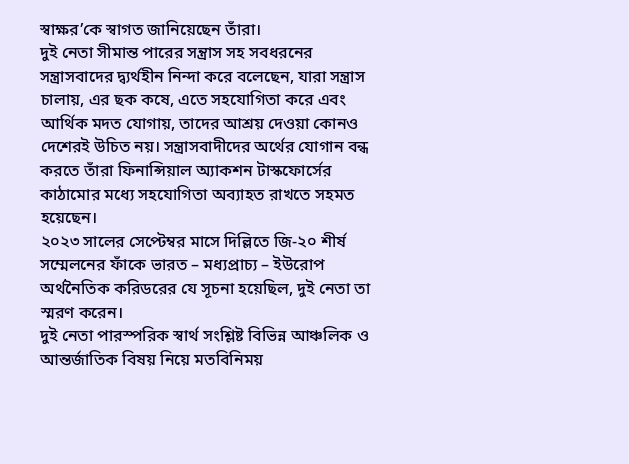স্বাক্ষর’কে স্বাগত জানিয়েছেন তাঁরা।
দুই নেতা সীমান্ত পারের সন্ত্রাস সহ সবধরনের সন্ত্রাসবাদের দ্ব্যর্থহীন নিন্দা করে বলেছেন, যারা সন্ত্রাস চালায়, এর ছক কষে, এতে সহযোগিতা করে এবং আর্থিক মদত যোগায়, তাদের আশ্রয় দেওয়া কোনও দেশেরই উচিত নয়। সন্ত্রাসবাদীদের অর্থের যোগান বন্ধ করতে তাঁরা ফিনান্সিয়াল অ্যাকশন টাস্কফোর্সের কাঠামোর মধ্যে সহযোগিতা অব্যাহত রাখতে সহমত হয়েছেন।
২০২৩ সালের সেপ্টেম্বর মাসে দিল্লিতে জি-২০ শীর্ষ সম্মেলনের ফাঁকে ভারত – মধ্যপ্রাচ্য – ইউরোপ অর্থনৈতিক করিডরের যে সূচনা হয়েছিল, দুই নেতা তা স্মরণ করেন।
দুই নেতা পারস্পরিক স্বার্থ সংশ্লিষ্ট বিভিন্ন আঞ্চলিক ও আন্তর্জাতিক বিষয় নিয়ে মতবিনিময়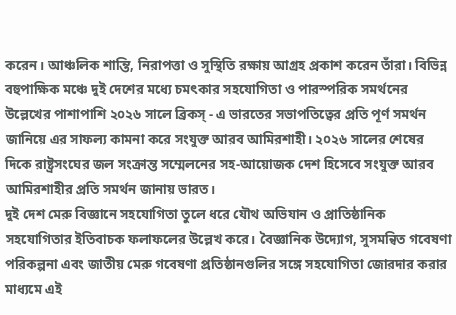করেন। আঞ্চলিক শান্তি, নিরাপত্তা ও সুস্থিতি রক্ষায় আগ্রহ প্রকাশ করেন তাঁরা। বিভিন্ন বহুপাক্ষিক মঞ্চে দুই দেশের মধ্যে চমৎকার সহযোগিতা ও পারস্পরিক সমর্থনের উল্লেখের পাশাপাশি ২০২৬ সালে ব্রিকস্‌ - এ ভারতের সভাপতিত্বের প্রতি পূর্ণ সমর্থন জানিয়ে এর সাফল্য কামনা করে সংযুক্ত আরব আমিরশাহী। ২০২৬ সালের শেষের দিকে রাষ্ট্রসংঘের জল সংক্রান্ত সম্মেলনের সহ-আয়োজক দেশ হিসেবে সংযুক্ত আরব আমিরশাহীর প্রতি সমর্থন জানায় ভারত।
দুই দেশ মেরু বিজ্ঞানে সহযোগিতা তুলে ধরে যৌথ অভিযান ও প্রাতিষ্ঠানিক সহযোগিতার ইতিবাচক ফলাফলের উল্লেখ করে। বৈজ্ঞানিক উদ্যোগ, সুসমন্বিত গবেষণা পরিকল্পনা এবং জাতীয় মেরু গবেষণা প্রতিষ্ঠানগুলির সঙ্গে সহযোগিতা জোরদার করার মাধ্যমে এই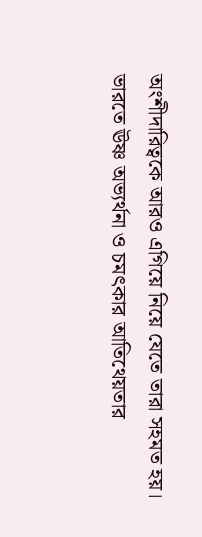অংশীদারিত্বকে আরও এগিয়ে নিয়ে যেতে তারা সহমত হয়।
ভারতে ঊষ্ণ অভ্যর্থনা ও চমৎকার আতিথেয়তার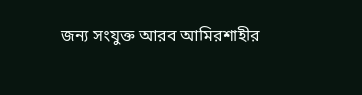জন্য সংযুক্ত আরব আমিরশাহীর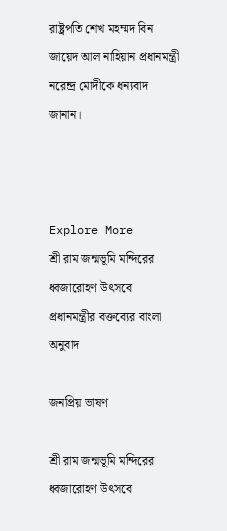রাষ্ট্রপতি শেখ মহম্মদ বিন জায়েদ আল নাহিয়ান প্রধানমন্ত্রী নরেন্দ্র মোদীকে ধন্যবাদ জানান।



Explore More
শ্রী রাম জন্মভূমি মন্দিরের ধ্বজারোহণ উৎসবে প্রধানমন্ত্রীর বক্তব্যের বাংলা অনুবাদ

জনপ্রিয় ভাষণ

শ্রী রাম জন্মভূমি মন্দিরের ধ্বজারোহণ উৎসবে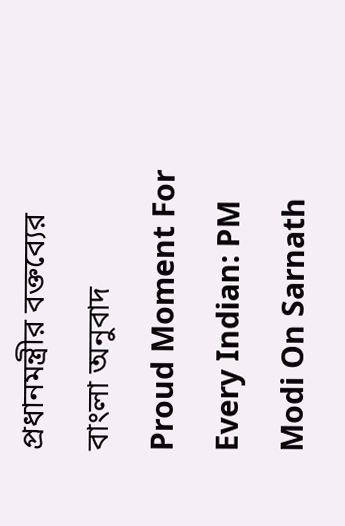প্রধানমন্ত্রীর বক্তব্যের বাংলা অনুবাদ
Proud Moment For Every Indian: PM Modi On Sarnath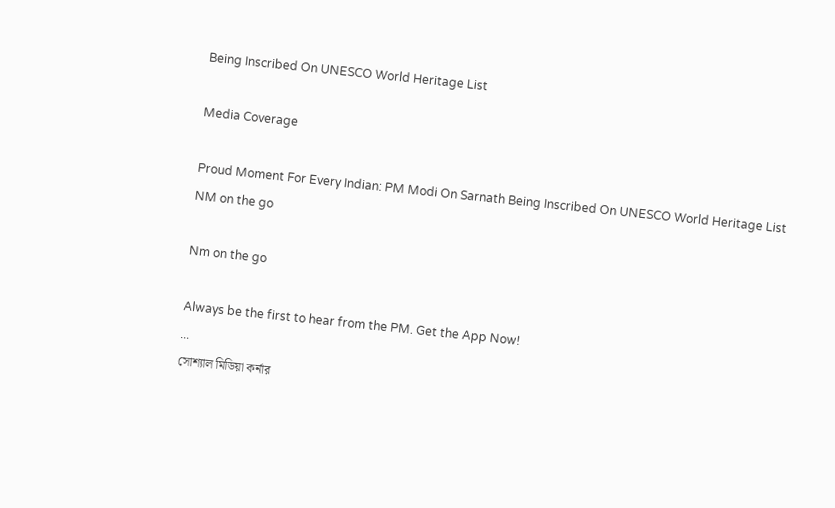Being Inscribed On UNESCO World Heritage List

Media Coverage

Proud Moment For Every Indian: PM Modi On Sarnath Being Inscribed On UNESCO World Heritage List
NM on the go

Nm on the go

Always be the first to hear from the PM. Get the App Now!
...
সোশ্যাল মিডিয়া কর্নার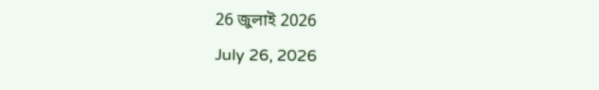26 জুলাই 2026
July 26, 2026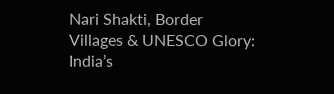Nari Shakti, Border Villages & UNESCO Glory: India’s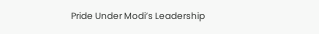Pride Under Modi’s Leadership